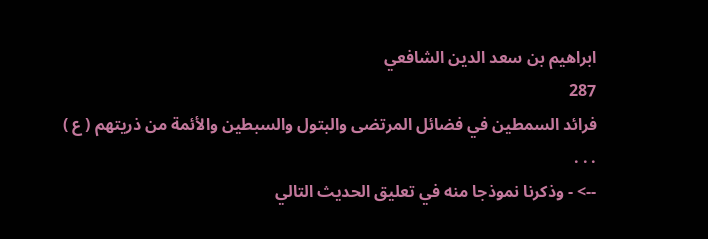ابراهيم بن سعد الدين الشافعي
287
فرائد السمطين في فضائل المرتضى والبتول والسبطين والأئمة من ذريتهم ( ع )
. . .
--> - وذكرنا نموذجا منه في تعليق الحديث التالي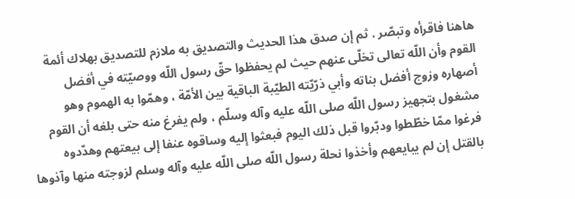هاهنا فاقرأه وتبصّر . ثم إن صدق هذا الحديث والتصديق به ملازم للتصديق بهلاك أئمة القوم وأن اللّه تعالى تخلّى عنهم حيث لم يحفظوا حقّ رسول اللّه ووصيّته في أفضل أصهاره وزوج أفضل بناته وأبي ذرّيّته الطيّبة الباقية بين الأمّة ، وهمّوا به الهموم وهو مشغول بتجهيز رسول اللّه صلى اللّه عليه وآله وسلّم ، ولم يفرغ منه حتى بلغه أن القوم فرغوا ممّا خطّطوا ودبّروا قبل ذلك اليوم فبعثوا إليه وساقوه عنفا إلى بيعتهم وهدّدوه بالقتل إن لم يبايعهم وأخذوا نحلة رسول اللّه صلى اللّه عليه وآله وسلم لزوجته منها وآذوها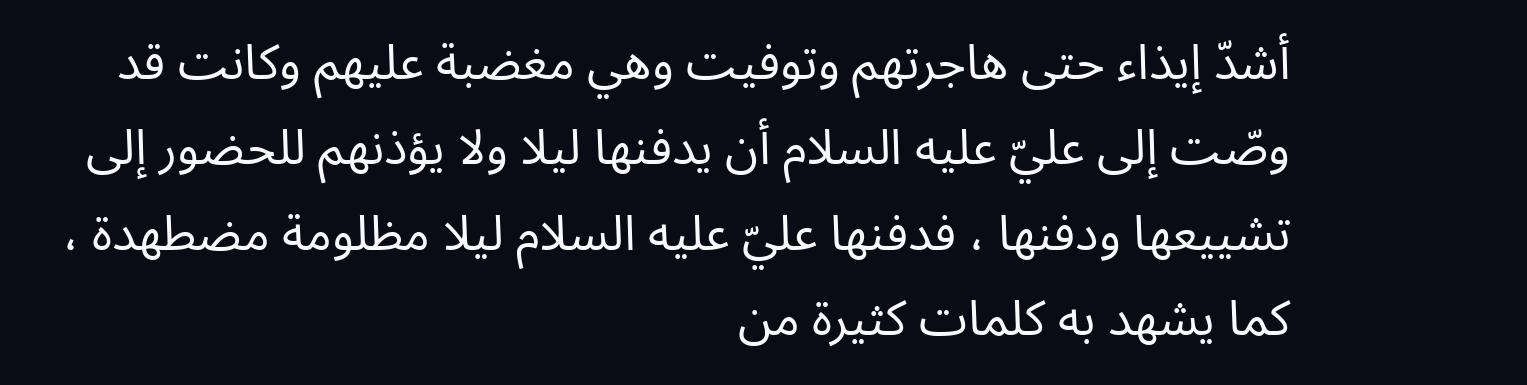أشدّ إيذاء حتى هاجرتهم وتوفيت وهي مغضبة عليهم وكانت قد وصّت إلى عليّ عليه السلام أن يدفنها ليلا ولا يؤذنهم للحضور إلى تشييعها ودفنها ، فدفنها عليّ عليه السلام ليلا مظلومة مضطهدة ، كما يشهد به كلمات كثيرة من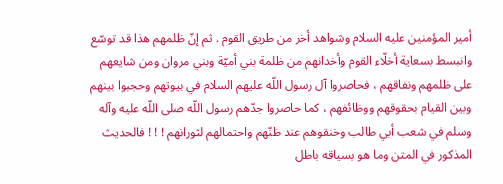أمير المؤمنين عليه السلام وشواهد أخر من طريق القوم . ثم إنّ ظلمهم هذا قد توسّع وانبسط بسعاية أخلّاء القوم وأخدانهم من ظلمة بني أميّة وبني مروان ومن شايعهم على ظلمهم ونفاقهم ، فحاصروا آل رسول اللّه عليهم السلام في بيوتهم وحجبوا بينهم وبين القيام بحقوقهم ووظائفهم ، كما حاصروا جدّهم رسول اللّه صلى اللّه عليه وآله وسلم في شعب أبي طالب وخنقوهم عند ظنّهم واحتمالهم لثورانهم ! ! ! فالحديث المذكور في المتن وما هو بسياقه باطل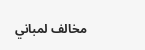مخالف لمباني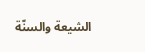الشيعة والسنّة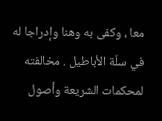معا ، وكفى به وهنا وإدراجا له في سلّة الأباطيل . مخالفته لمحكمات الشريعة وأصول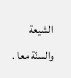الشيعة والسنّة معا .